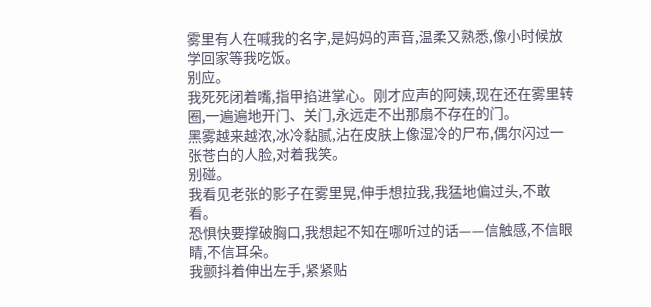雾里有人在喊我的名字,是妈妈的声音,温柔又熟悉,像小时候放学回家等我吃饭。
别应。
我死死闭着嘴,指甲掐进掌心。刚才应声的阿姨,现在还在雾里转圈,一遍遍地开门、关门,永远走不出那扇不存在的门。
黑雾越来越浓,冰冷黏腻,沾在皮肤上像湿冷的尸布,偶尔闪过一张苍白的人脸,对着我笑。
别碰。
我看见老张的影子在雾里晃,伸手想拉我,我猛地偏过头,不敢看。
恐惧快要撑破胸口,我想起不知在哪听过的话——信触感,不信眼睛,不信耳朵。
我颤抖着伸出左手,紧紧贴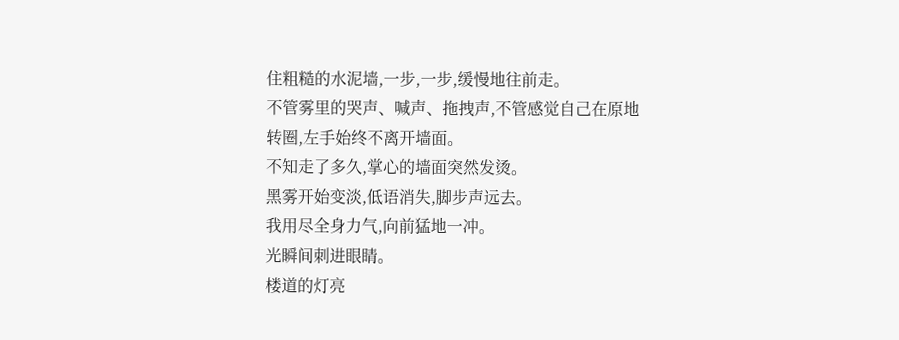住粗糙的水泥墙,一步,一步,缓慢地往前走。
不管雾里的哭声、喊声、拖拽声,不管感觉自己在原地转圈,左手始终不离开墙面。
不知走了多久,掌心的墙面突然发烫。
黑雾开始变淡,低语消失,脚步声远去。
我用尽全身力气,向前猛地一冲。
光瞬间刺进眼睛。
楼道的灯亮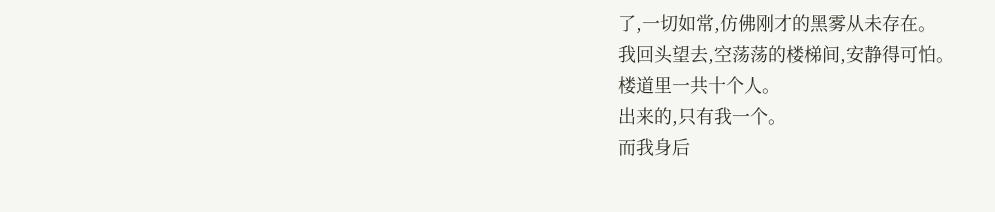了,一切如常,仿佛刚才的黑雾从未存在。
我回头望去,空荡荡的楼梯间,安静得可怕。
楼道里一共十个人。
出来的,只有我一个。
而我身后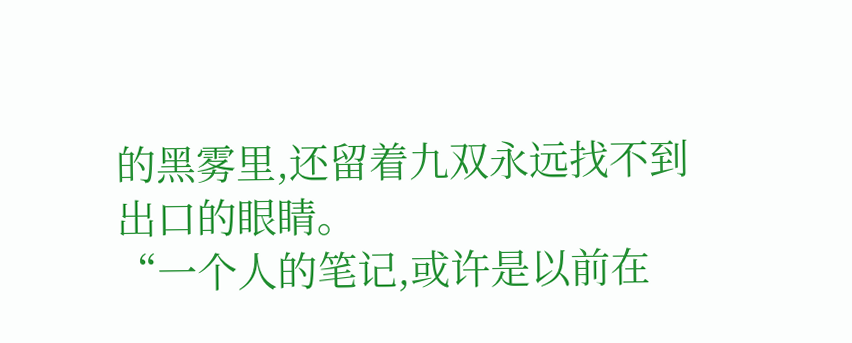的黑雾里,还留着九双永远找不到出口的眼睛。
“一个人的笔记,或许是以前在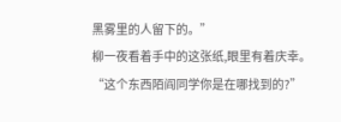黑雾里的人留下的。”
柳一夜看着手中的这张纸,眼里有着庆幸。
“这个东西陌阎同学你是在哪找到的?”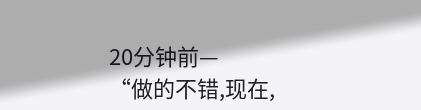20分钟前—
“做的不错,现在,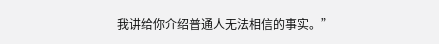我讲给你介绍普通人无法相信的事实。”